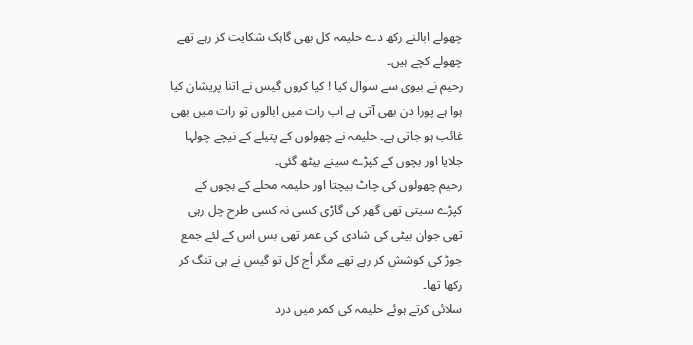چھولے ابالنے رکھ دے حلیمہ کل بھی گاہک شکایت کر رہے تھے چھولے کچے ہیں۔
رحیم نے بیوی سے سوال کیا ! کیا کروں گیس نے اتنا پریشان کیا ہوا ہے پورا دن بھی آتی ہے اب رات میں ابالوں تو رات میں بھی غائب ہو جاتی ہے۔ حلیمہ نے چھولوں کے پتیلے کے نیچے چولہا جلایا اور بچوں کے کپڑے سینے بیٹھ گئی۔
رحیم چھولوں کی چاٹ بیچتا اور حلیمہ محلے کے بچوں کے کپڑے سیتی تھی گھر کی گاڑی کسی نہ کسی طرح چل رہی تھی جوان بیٹی کی شادی کی عمر تھی بس اس کے لئے جمع جوڑ کی کوشش کر رہے تھے مگر أج کل تو گیس نے ہی تنگ کر رکھا تھا۔
سلائی کرتے ہوئے حلیمہ کی کمر میں درد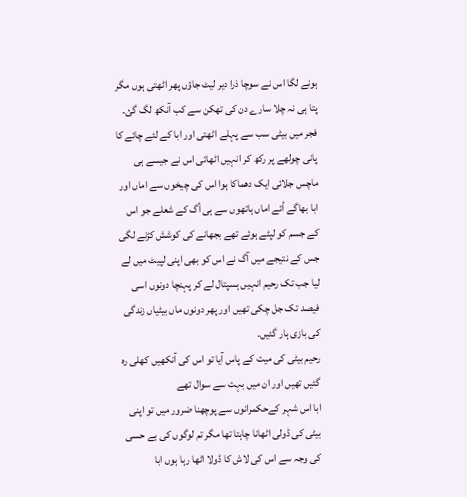ہونے لگا اس نے سوچا ذرا دیر لیٹ جاؤں پھر اٹھتی ہوں مگر پتا ہی نہ چلا سارے دن کی تھکن سے کب آنکھ لگ گئ۔
فجر میں بیٹی سب سے پہلے اٹھتی اور ابا کے لئے چائے کا پانی چولھے پر رکھ کر انہیں اٹھاتی اس نے جیسے ہی ماچس جلائی ایک دھماکا ہوا اس کی چیخوں سے اماں اور ابا بھاگے أئے اماں ہاتھوں سے ہی أگ کے شعلے جو اس کے جسم کو لپٹے ہوئے تھے بجھانے کی کوشش کڑنے لگی جس کے نتیجے میں آگ نے اس کو بھی اپنی لپیٹ میں لے لیا جب تک رحیم انہیں ہسپتال لے کر پہنچا دونوں اسی فیصد تک جل چکی تھیں اور پھر دونوں ماں بیٹیاں زندگی کی بازی ہار گئیں۔
رحیم بیٹی کی میت کے پاس آیا تو اس کی آنکھیں کھلی رہ گئیں تھیں اور ان میں بہت سے سوال تھے
ابا اس شہر کےحکمرانوں سے پوچھنا ضرور میں تو اپنی بیٹی کی ڈولی اٹھانا چاہتا تھا مگر تم لوگوں کی بے حسی کی وجہ سے اس کی لاش کا ڈولا اٹھا رہا ہوں ابا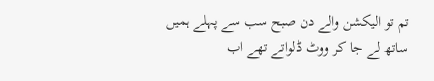تم تو الیکشن والے دن صبح سب سے پہلے ہمیں ساتھ لے جا کر ووٹ ڈلواتے تھے اب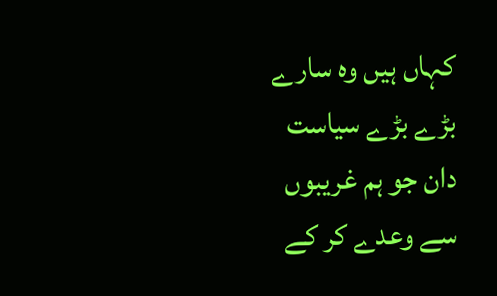کہاں ہیں وہ سارے بڑے بڑے سیاست دان جو ہم غریبوں سے وعدے کر کے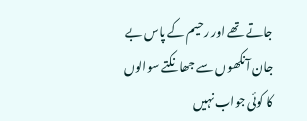جاتے تھے اور رحیم کے پاس بے جان آنکھوں سے جھانکتے سوالوں کا کوئی جواب نہیں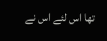تھا اس لئے اس نے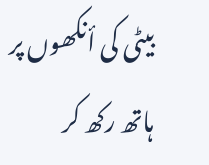بیٹی کی أنکھوں پر ہاتھ رکھ کر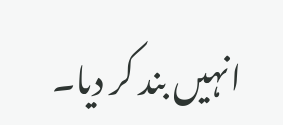انہیں بند کر دیا۔